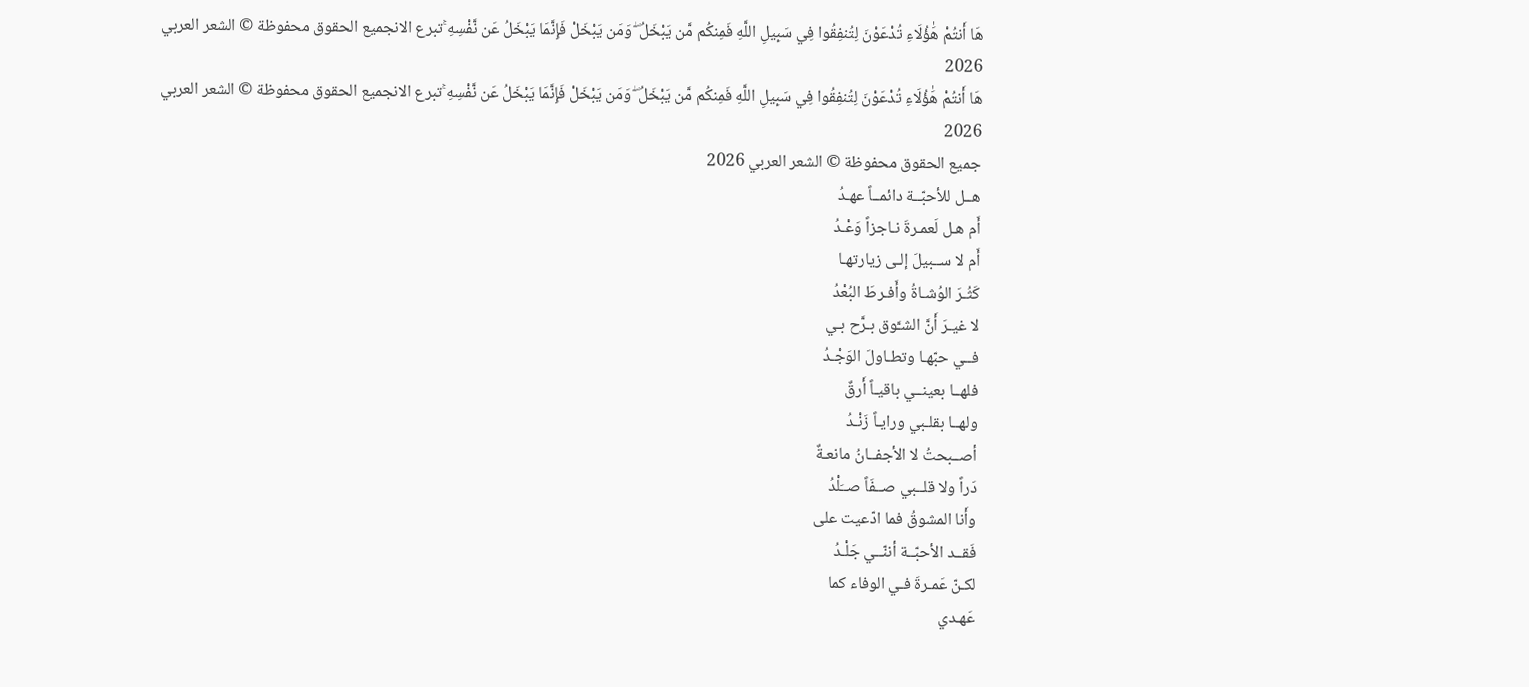هَا أَنتُمْ هَٰؤُلَاءِ تُدْعَوْنَ لِتُنفِقُوا فِي سَبِيلِ اللَّهِ فَمِنكُم مَّن يَبْخَلُ ۖ وَمَن يَبْخَلْ فَإِنَّمَا يَبْخَلُ عَن نَّفْسِهِ ۚتبرع الانجميع الحقوق محفوظة © الشعر العربي 2026
هَا أَنتُمْ هَٰؤُلَاءِ تُدْعَوْنَ لِتُنفِقُوا فِي سَبِيلِ اللَّهِ فَمِنكُم مَّن يَبْخَلُ ۖ وَمَن يَبْخَلْ فَإِنَّمَا يَبْخَلُ عَن نَّفْسِهِ ۚتبرع الانجميع الحقوق محفوظة © الشعر العربي 2026
جميع الحقوق محفوظة © الشعر العربي 2026
هــل للأحبّــة دائمــاً عهـدُ
أَم هـل لَعمـرةَ نـاجزاً وَعْـدُ
أَم لا ســبيلَ إلـى زيارتهـا
كَثُـرَ الوُشـاةُ وأَفـرطَ البُعْدُ
لا غيـرَ أَنَّ الشـَّوق بـرَّح بـي
فــي حبّهـا وتطـاولَ الوَجْـدُ
فلهــا بعينــي باقيـاً أَرقٌ
ولهــا بقلـبي ورايـاً زَنْـدُ
أصــبحتُ لا الأجفــانُ مانعـةٌ
دَراً ولا قلــبي صــفَاً صــَلْدُ
وأَنا المشوقُ فما ادّعيت على
فَقــد الأحبّــة أننّــي جَلْـدُ
لكـنّ عَمـرةَ فـي الوفاء كما
عَهـدي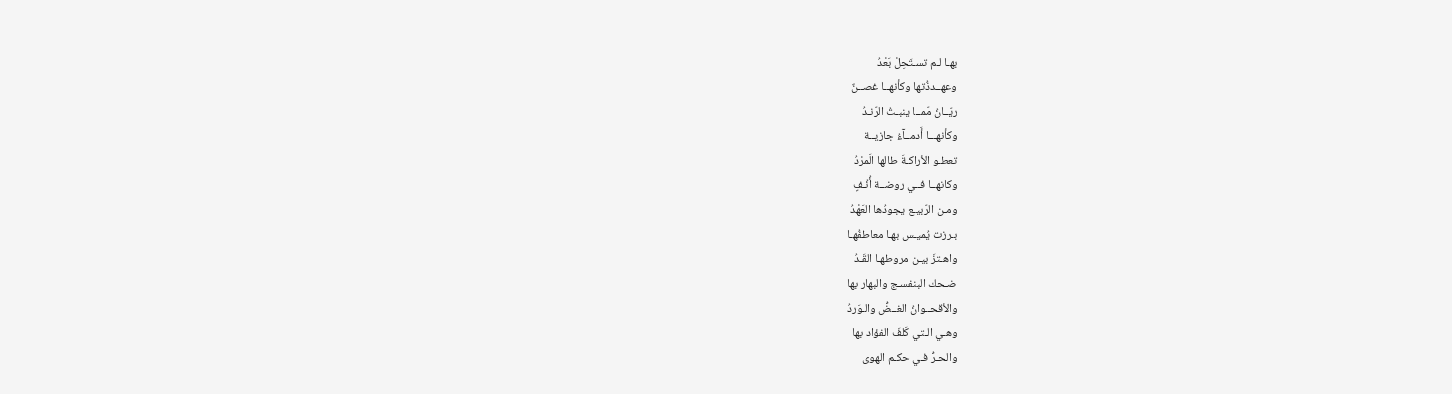بهـا لـم تسـتَحِلْ بَعْدُ
وعهــدذُتها وكأنهــا غصــنٌ
ريّــانُ مّمــا ينبـتُ الرّنـدُ
وكأنهـــا أَدمــآءُ جازيــة
تعطـو الأراكـةَ طالها الَمرْدُ
وكانهــا فــي روضــة أُنُـفٍ
ومـن الرّبيـع يجودُها العَهْدُ
بـرزت يُميـس بهـا معاطفُهـا
واهـتزَ بيـن مروطهـا القَـدُ
ضـحك البنفسـج والبهار بها
والأقحــوانُ الغــضُّ والـوَردُ
وهـي الـتي كَلفَ الفؤاد بها
والحـرُّ فـي حكـم الهوى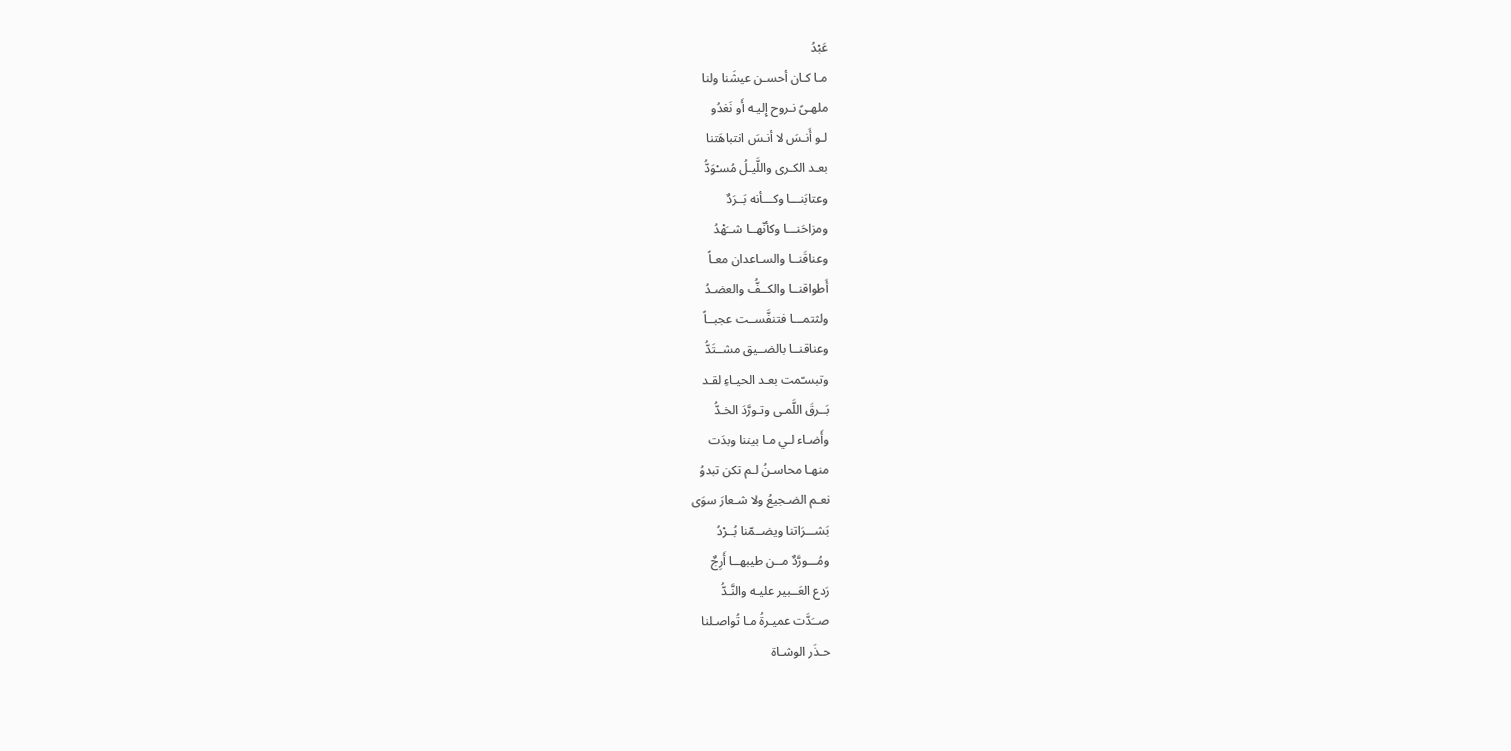عَبْدُ
مـا كـان أحسـن عيشَنا ولنا
ملهـىً نـروح إِليـه أَو نَغدُو
لـو أَنـسَ لا أنـسَ انتباهَتنا
بعـد الكـرى واللَّيـلُ مُسـْوَدُّ
وعتابَنـــا وكـــأنه بَــرَدٌ
ومزاحَنـــا وكأنّهــا شــَهْدُ
وعناقَنــا والسـاعدان معـاً
أَطواقنــا والكــفُّ والعضـدُ
ولثتمـــا فتنفَّســت عجبــاً
وعناقنــا بالضــيق مشــتَدُّ
وتبسـّمت بعـد الحيـاءِ لقـد
بَــرقَ اللَّمـى وتـورَّدَ الخـدُّ
وأَضـاء لـي مـا بيننا وبدَت
منهـا محاسـنُ لـم تكن تبدوُ
نعـم الضـجيعُ ولا شـعارَ سوَى
بَشـــرَاتنا ويضــمّنا بُــرْدُ
ومُـــورَّدٌ مــن طيبهــا أَرِجٌ
رَدع العَــبير عليـه والنَّـدُّ
صــَدَّت عميـرةُ مـا تُواصـلنا
حـذَر الوشـاة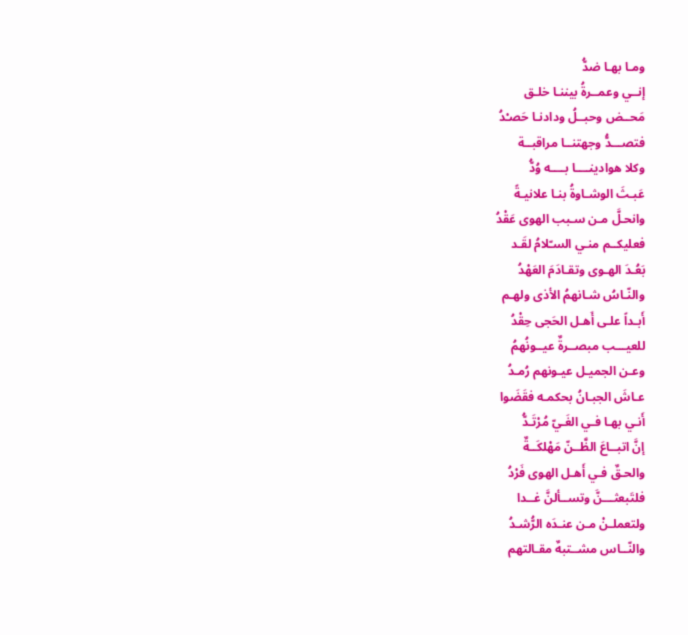ومـا بهـا ضدُّ
إنــي وعمــرةُ بيننـا خلـق
مَحــض وحبــلُ ودادنـا حَصـْدُ
فتصـــدُّ وجهتنــا مراقبــة
وكلا هوادينــــا بــــه وُدُّ
عَبـثَ الوشـاوةُ بنـا علانيـةً
وانحـلَّ مـن سـبب الهوى عَقْدُ
فعليكــم منـي السـّلامُ لقَـد
بَعُـدَ الهـوى وتقـادَمَ العَهْدُ
والنّـاسُ شـانهمُ الأذى ولهـم
أَبـداً علـى أَهـل الحَجى حِقْدُ
للعيـــب مبصــرةٌ عيــونُهمُ
وعـن الجميـل عيـونهم رُمـدُ
عـاشَ الجبـانُ بحكمـه فقَضَوا
أَنـي بهـا فـي الغَـيّ مُرْتَـدُّ
إنَّ اتبــاعَ الظَّــنّ مَهْلكَــةٌ
والحـقٌ فـي أَهـل الهوى فَرْدُ
فلتَبعثـــنَّ وتســألنَّ غــدا
ولتعملـنْ مـن عنـدَه الرُّشـدُ
والنّــاس مشــتبهٌ مقـالتهم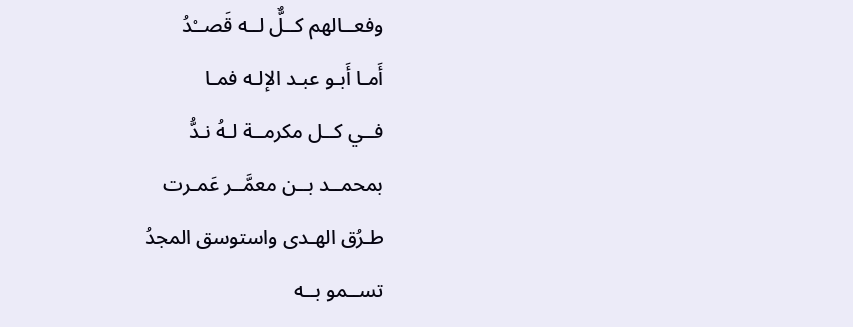وفعــالهم كــلٌّ لــه قَصــْدُ
أَمـا أَبـو عبـد الإلـه فمـا
فــي كــل مكرمــة لـهُ نـدُّ
بمحمــد بــن معمَّــر عَمـرت
طـرُق الهـدى واستوسق المجدُ
تســمو بــه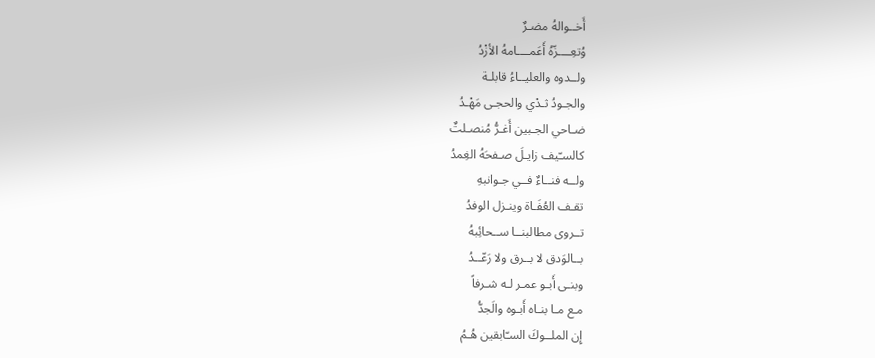أَخــوالهُ مضـرٌ
وُتعِــــزّهُ أَعَمــــامهُ الأزْدُ
ولــدوه والعليــاءُ قابلـة
والجـودُ ثـدْي والحجـى مَهْـدُ
ضـاحي الجـبين أَغـرُّ مُنصـلتٌ
كالسـّيف زايـلَ صـفحَهُ الغِمدُ
ولــه فنــاءٌ فــي جـوانبهِ
تقـف العُفَـاة وينـزل الوفدُ
تــروى مطالبنــا ســحائِبهُ
بــالوَدق لا بــرق ولا رَعّــدُ
وبنـى أَبـو عمـر لـه شـرفاً
مـع مـا بنـاه أَبـوه والَجدُّ
إِن الملــوكَ السـّابقين هُـمُ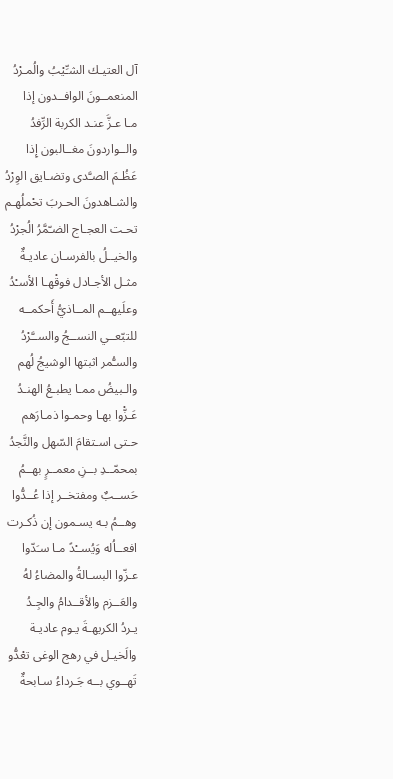آل العتيـك الشـِّيْبُ والُمـرْدُ
المنعمــونَ الوافــدون إذا
مـا عـزَّ عنـد الكربة الرِّفدُ
والــواردونَ مغــالبون إِذا
عَظُـمَ الصـَّدى وتضـايق الوِرْدُ
والشـاهدونَ الحـربَ تحْملُهـم
تحـت العجـاج الضـّمَّرُ الُجرْدُ
والخيــلُ بالفرسـان عاديـةٌ
مثـل الأجـادل فوقْهـا الأسـْدُ
وعلَيهــم المــاذيُّ أَحكمــه
للتبّعــي النســجُ والســَّرْدُ
والسـُّمر اثبتها الوشيجُ لُهم
والـبيضُ ممـا يطبـعُ الهنـدُ
عَـزّْوا بهـا وحمـوا ذمـارَهم
حـتى اسـتقامَ السّهل والنَّجدُ
بمحمّــدِ بــنِ معمــرٍ بهــمُ
حَســبٌ ومفتخــر إذا عُــدُّوا
وهــمُ بـه يسـمون إن ذُكـرت
افعــاُله وَيُســْدً مـا سـَدّوا
عـزّوا البسـالةُ والمضاءُ لهُ
والعَــزم والأقــدامُ والجِـدُ
يـردُ الكريهـةَ يـوم عاديـة
والَخيـل في رهج الوغى تعْدُّو
تَهــوي بــه جَـرداءُ سـابحةٌ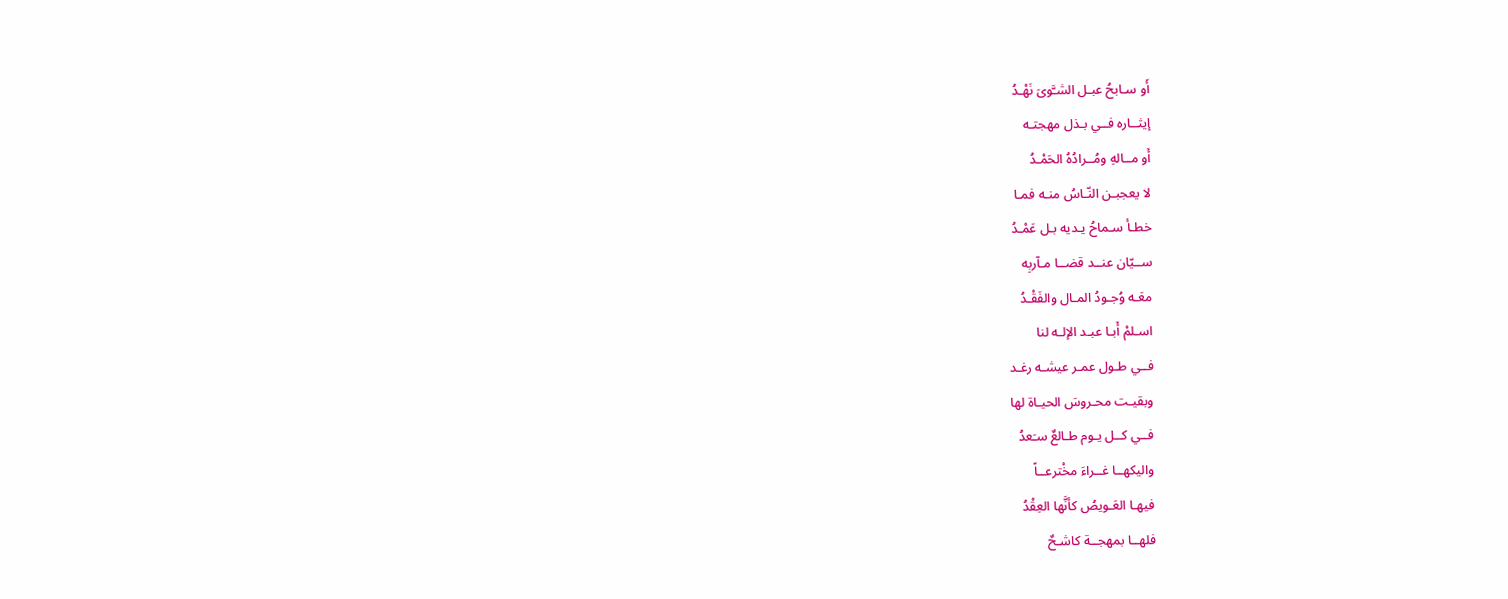أَو سـابحُ عبـل الشـَّوىَ نَهْـدُ
إيثــاره فــي بـذل مهجتـه
أَو مــالهِ ومُــرادُهُ الحَمْـدُ
لا يعجبـن النّـاسُ منـه فمـا
خطـأ سـماحُ يـديه بـل عَمْـدُ
ســيّان عنــد قضــا مـآربِه
معَـه وُجـودُ المـال والفَقْـدُ
اسـلمْ أَبـا عبـد الإلـه لنا
فــي طـول عمـر عيشـه رغـد
وبقيـت محـروسَ الحيـاة لها
فــي كــل يـوم طـالعٌ سـَعدُ
واليكهــا غــراءَ مخْترعــاً
فيهـا العَـويصُ كأنَّها العِقْدُ
فلهــا بمهجــة كاشـحٌ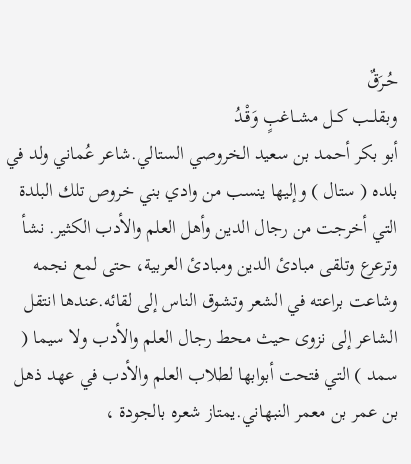حُـرَقٌ
وبقلــب كــل مشــاغبٍ وَقْـدُ
أبو بكر أحمد بن سعيد الخروصي الستالي.شاعر عُماني ولد في بلده ( ستال ) وإليها ينسب من وادي بني خروص تلك البلدة التي أخرجت من رجال الدين وأهل العلم والأدب الكثير. نشأ وترعرع وتلقى مبادئ الدين ومبادئ العربية، حتى لمع نجمه وشاعت براعته في الشعر وتشوق الناس إلى لقائه.عندها انتقل الشاعر إلى نزوى حيث محط رجال العلم والأدب ولا سيما ( سمد ) التي فتحت أبوابها لطلاب العلم والأدب في عهد ذهل بن عمر بن معمر النبهاني.يمتاز شعره بالجودة ،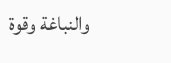والنباغة وقوة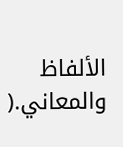الألفاظ والمعاني.(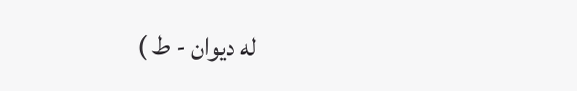له ديوان - ط )